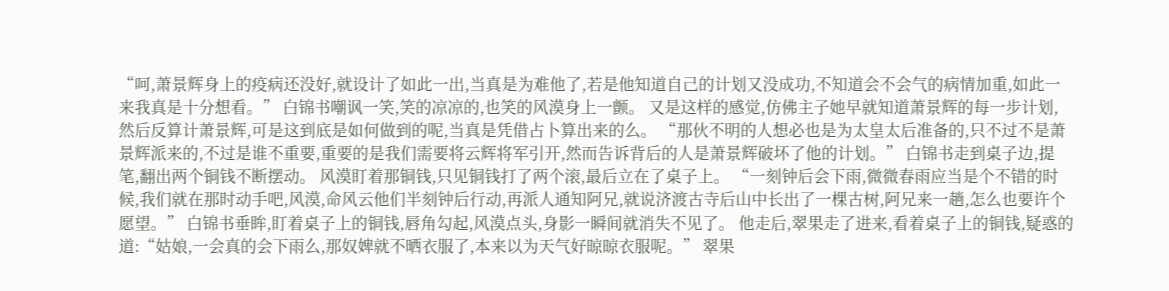“呵,萧景辉身上的疫病还没好,就设计了如此一出,当真是为难他了,若是他知道自己的计划又没成功,不知道会不会气的病情加重,如此一来我真是十分想看。” 白锦书嘲讽一笑,笑的凉凉的,也笑的风漠身上一颤。 又是这样的感觉,仿佛主子她早就知道萧景辉的每一步计划,然后反算计萧景辉,可是这到底是如何做到的呢,当真是凭借占卜算出来的么。 “那伙不明的人想必也是为太皇太后准备的,只不过不是萧景辉派来的,不过是谁不重要,重要的是我们需要将云辉将军引开,然而告诉背后的人是萧景辉破坏了他的计划。” 白锦书走到桌子边,提笔,翻出两个铜钱不断摆动。 风漠盯着那铜钱,只见铜钱打了两个滚,最后立在了桌子上。 “一刻钟后会下雨,微微春雨应当是个不错的时候,我们就在那时动手吧,风漠,命风云他们半刻钟后行动,再派人通知阿兄,就说济渡古寺后山中长出了一棵古树,阿兄来一趟,怎么也要许个愿望。” 白锦书垂眸,盯着桌子上的铜钱,唇角勾起,风漠点头,身影一瞬间就消失不见了。 他走后,翠果走了进来,看着桌子上的铜钱,疑惑的道:“姑娘,一会真的会下雨么,那奴婢就不晒衣服了,本来以为天气好晾晾衣服呢。” 翠果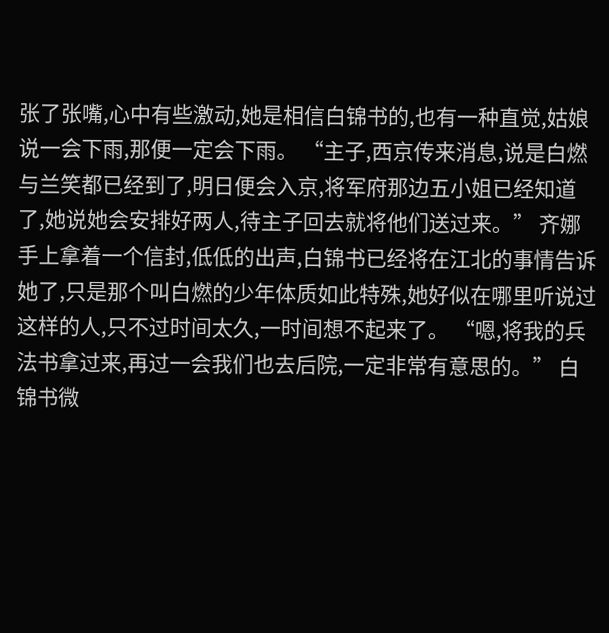张了张嘴,心中有些激动,她是相信白锦书的,也有一种直觉,姑娘说一会下雨,那便一定会下雨。 “主子,西京传来消息,说是白燃与兰笑都已经到了,明日便会入京,将军府那边五小姐已经知道了,她说她会安排好两人,待主子回去就将他们送过来。” 齐娜手上拿着一个信封,低低的出声,白锦书已经将在江北的事情告诉她了,只是那个叫白燃的少年体质如此特殊,她好似在哪里听说过这样的人,只不过时间太久,一时间想不起来了。 “嗯,将我的兵法书拿过来,再过一会我们也去后院,一定非常有意思的。” 白锦书微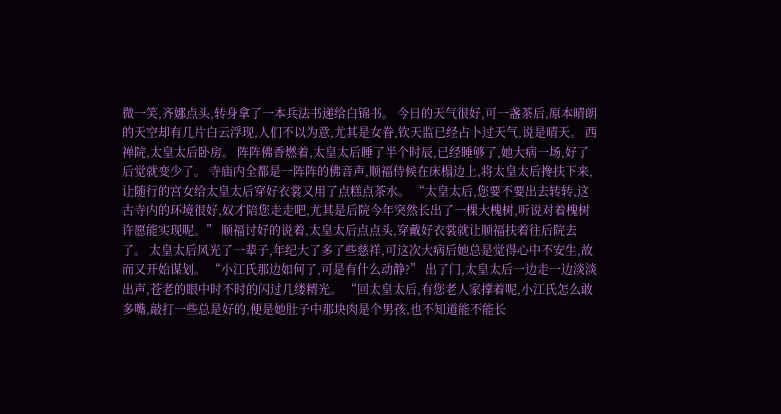微一笑,齐娜点头,转身拿了一本兵法书递给白锦书。 今日的天气很好,可一盏茶后,原本晴朗的天空却有几片白云浮现,人们不以为意,尤其是女眷,钦天监已经占卜过天气,说是晴天。 西禅院,太皇太后卧房。 阵阵佛香燃着,太皇太后睡了半个时辰,已经睡够了,她大病一场,好了后觉就变少了。 寺庙内全都是一阵阵的佛音声,顺福侍候在床榻边上,将太皇太后搀扶下来,让随行的宫女给太皇太后穿好衣裳又用了点糕点茶水。 “太皇太后,您要不要出去转转,这古寺内的环境很好,奴才陪您走走吧,尤其是后院今年突然长出了一棵大槐树,听说对着槐树许愿能实现呢。” 顺福讨好的说着,太皇太后点点头,穿戴好衣裳就让顺福扶着往后院去了。 太皇太后风光了一辈子,年纪大了多了些慈祥,可这次大病后她总是觉得心中不安生,故而又开始谋划。 “小江氏那边如何了,可是有什么动静?” 出了门,太皇太后一边走一边淡淡出声,苍老的眼中时不时的闪过几缕精光。 “回太皇太后,有您老人家撑着呢,小江氏怎么敢多嘴,敲打一些总是好的,便是她肚子中那块肉是个男孩,也不知道能不能长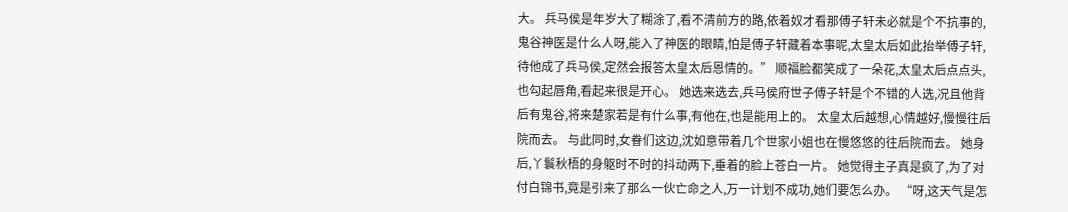大。 兵马侯是年岁大了糊涂了,看不清前方的路,依着奴才看那傅子轩未必就是个不抗事的,鬼谷神医是什么人呀,能入了神医的眼睛,怕是傅子轩藏着本事呢,太皇太后如此抬举傅子轩,待他成了兵马侯,定然会报答太皇太后恩情的。” 顺福脸都笑成了一朵花,太皇太后点点头,也勾起唇角,看起来很是开心。 她选来选去,兵马侯府世子傅子轩是个不错的人选,况且他背后有鬼谷,将来楚家若是有什么事,有他在,也是能用上的。 太皇太后越想,心情越好,慢慢往后院而去。 与此同时,女眷们这边,沈如意带着几个世家小姐也在慢悠悠的往后院而去。 她身后,丫鬟秋梧的身躯时不时的抖动两下,垂着的脸上苍白一片。 她觉得主子真是疯了,为了对付白锦书,竟是引来了那么一伙亡命之人,万一计划不成功,她们要怎么办。 “呀,这天气是怎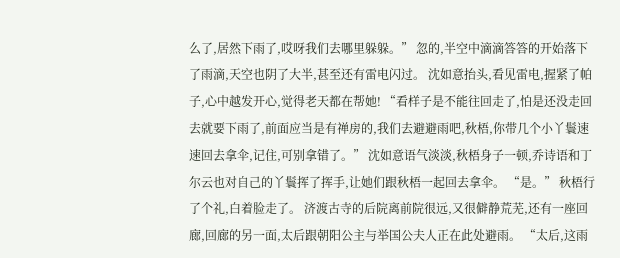么了,居然下雨了,哎呀我们去哪里躲躲。” 忽的,半空中滴滴答答的开始落下了雨滴,天空也阴了大半,甚至还有雷电闪过。 沈如意抬头,看见雷电,握紧了帕子,心中越发开心,觉得老天都在帮她! “看样子是不能往回走了,怕是还没走回去就要下雨了,前面应当是有禅房的,我们去避避雨吧,秋梧,你带几个小丫鬟速速回去拿伞,记住,可别拿错了。” 沈如意语气淡淡,秋梧身子一顿,乔诗语和丁尔云也对自己的丫鬟挥了挥手,让她们跟秋梧一起回去拿伞。 “是。” 秋梧行了个礼,白着脸走了。 济渡古寺的后院离前院很远,又很僻静荒芜,还有一座回廊,回廊的另一面,太后跟朝阳公主与举国公夫人正在此处避雨。 “太后,这雨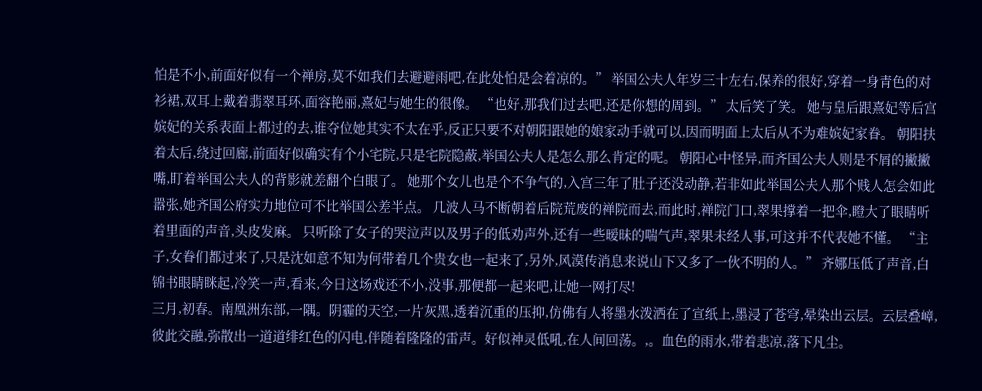怕是不小,前面好似有一个禅房,莫不如我们去避避雨吧,在此处怕是会着凉的。” 举国公夫人年岁三十左右,保养的很好,穿着一身青色的对衫裙,双耳上戴着翡翠耳环,面容艳丽,熹妃与她生的很像。 “也好,那我们过去吧,还是你想的周到。” 太后笑了笑。 她与皇后跟熹妃等后宫嫔妃的关系表面上都过的去,谁夺位她其实不太在乎,反正只要不对朝阳跟她的娘家动手就可以,因而明面上太后从不为难嫔妃家眷。 朝阳扶着太后,绕过回廊,前面好似确实有个小宅院,只是宅院隐蔽,举国公夫人是怎么那么肯定的呢。 朝阳心中怪异,而齐国公夫人则是不屑的撇撇嘴,盯着举国公夫人的背影就差翻个白眼了。 她那个女儿也是个不争气的,入宫三年了肚子还没动静,若非如此举国公夫人那个贱人怎会如此嚣张,她齐国公府实力地位可不比举国公差半点。 几波人马不断朝着后院荒废的禅院而去,而此时,禅院门口,翠果撑着一把伞,瞪大了眼睛听着里面的声音,头皮发麻。 只听除了女子的哭泣声以及男子的低劝声外,还有一些暧昧的喘气声,翠果未经人事,可这并不代表她不懂。 “主子,女眷们都过来了,只是沈如意不知为何带着几个贵女也一起来了,另外,风漠传消息来说山下又多了一伙不明的人。” 齐娜压低了声音,白锦书眼睛眯起,冷笑一声,看来,今日这场戏还不小,没事,那便都一起来吧,让她一网打尽!
三月,初春。南凰洲东部,一隅。阴霾的天空,一片灰黑,透着沉重的压抑,仿佛有人将墨水泼洒在了宣纸上,墨浸了苍穹,晕染出云层。云层叠嶂,彼此交融,弥散出一道道绯红色的闪电,伴随着隆隆的雷声。好似神灵低吼,在人间回荡。,。血色的雨水,带着悲凉,落下凡尘。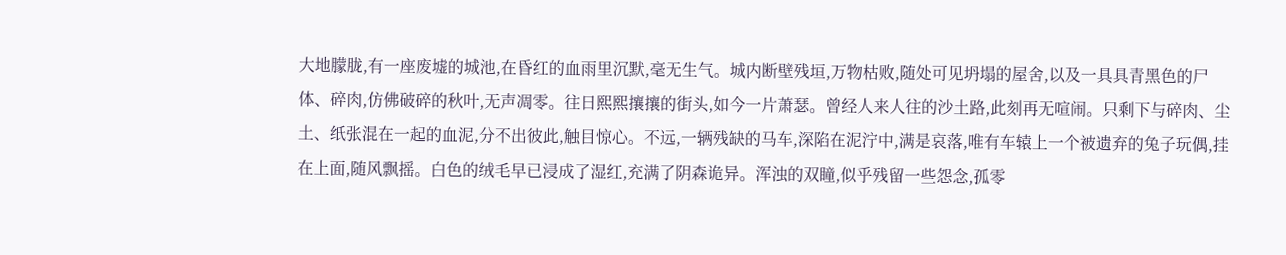大地朦胧,有一座废墟的城池,在昏红的血雨里沉默,毫无生气。城内断壁残垣,万物枯败,随处可见坍塌的屋舍,以及一具具青黑色的尸体、碎肉,仿佛破碎的秋叶,无声凋零。往日熙熙攘攘的街头,如今一片萧瑟。曾经人来人往的沙土路,此刻再无喧闹。只剩下与碎肉、尘土、纸张混在一起的血泥,分不出彼此,触目惊心。不远,一辆残缺的马车,深陷在泥泞中,满是哀落,唯有车辕上一个被遗弃的兔子玩偶,挂在上面,随风飘摇。白色的绒毛早已浸成了湿红,充满了阴森诡异。浑浊的双瞳,似乎残留一些怨念,孤零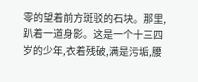零的望着前方斑驳的石块。那里,趴着一道身影。这是一个十三四岁的少年,衣着残破,满是污垢,腰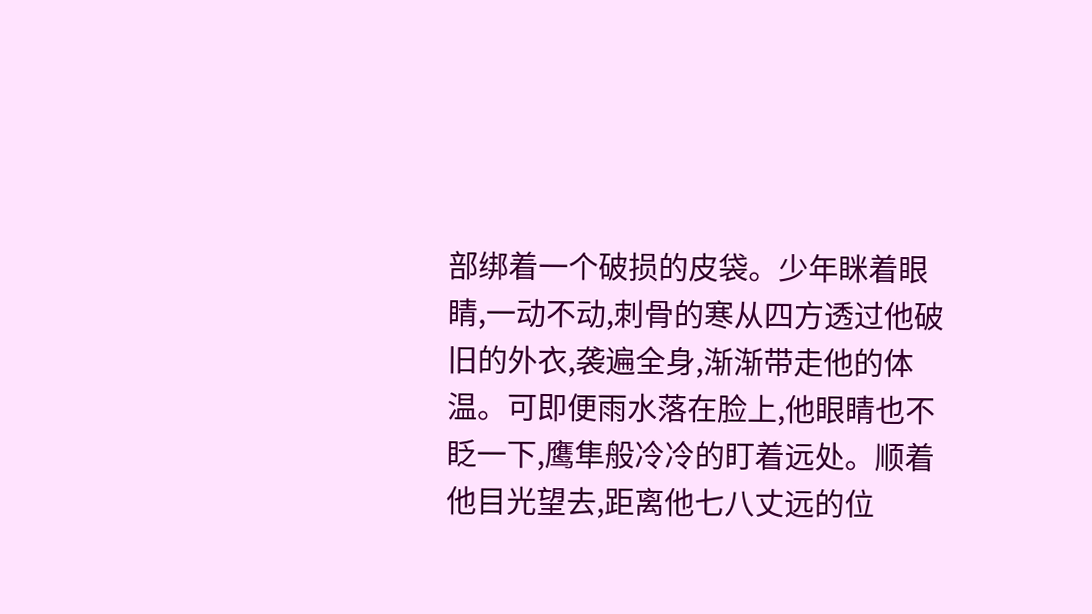部绑着一个破损的皮袋。少年眯着眼睛,一动不动,刺骨的寒从四方透过他破旧的外衣,袭遍全身,渐渐带走他的体温。可即便雨水落在脸上,他眼睛也不眨一下,鹰隼般冷冷的盯着远处。顺着他目光望去,距离他七八丈远的位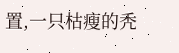置,一只枯瘦的秃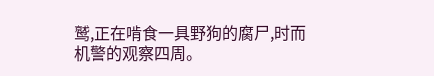鹫,正在啃食一具野狗的腐尸,时而机警的观察四周。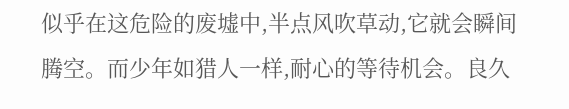似乎在这危险的废墟中,半点风吹草动,它就会瞬间腾空。而少年如猎人一样,耐心的等待机会。良久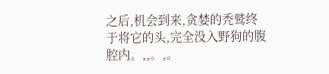之后,机会到来,贪婪的秃鹫终于将它的头,完全没入野狗的腹腔内。,,。,。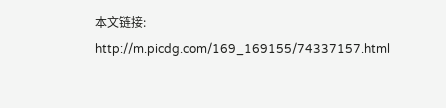本文链接:
http://m.picdg.com/169_169155/74337157.html